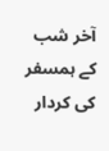آخر شب کے ہمسفر کی کردار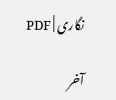نگاری | PDF

آخر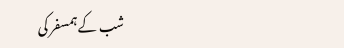شب کے ہمسفر کی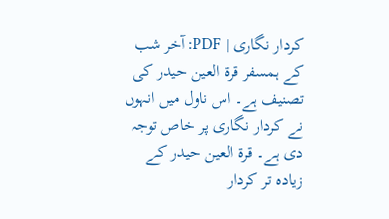کردار نگاری | PDF: آخر شب کے ہمسفر قرۃ العین حیدر کی تصنیف ہے۔ اس ناول میں انہوں نے کردار نگاری پر خاص توجہ دی ہے۔ قرۃ العین حیدر کے زیادہ تر کردار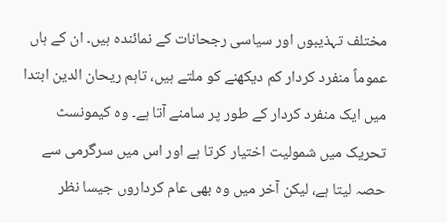مختلف تہذیبوں اور سیاسی رجحانات کے نمائندہ ہیں۔ ان کے ہاں عموماً منفرد کردار کم دیکھنے کو ملتے ہیں، تاہم ریحان الدین ابتدا میں ایک منفرد کردار کے طور پر سامنے آتا ہے۔ وہ کیمونسٹ تحریک میں شمولیت اختیار کرتا ہے اور اس میں سرگرمی سے حصہ لیتا ہے، لیکن آخر میں وہ بھی عام کرداروں جیسا نظر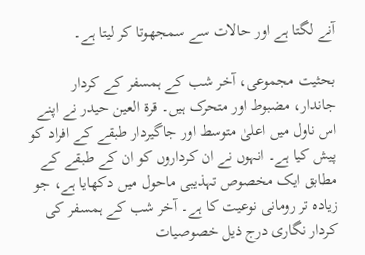آنے لگتا ہے اور حالات سے سمجھوتا کر لیتا ہے۔

بحثیت مجموعی، آخر شب کے ہمسفر کے کردار جاندار، مضبوط اور متحرک ہیں۔ قرۃ العین حیدر نے اپنے اس ناول میں اعلیٰ متوسط اور جاگیردار طبقے کے افراد کو پیش کیا ہے۔ انہوں نے ان کرداروں کو ان کے طبقے کے مطابق ایک مخصوص تہذیبی ماحول میں دکھایا ہے، جو زیادہ تر رومانی نوعیت کا ہے۔ آخر شب کے ہمسفر کی کردار نگاری درج ذیل خصوصیات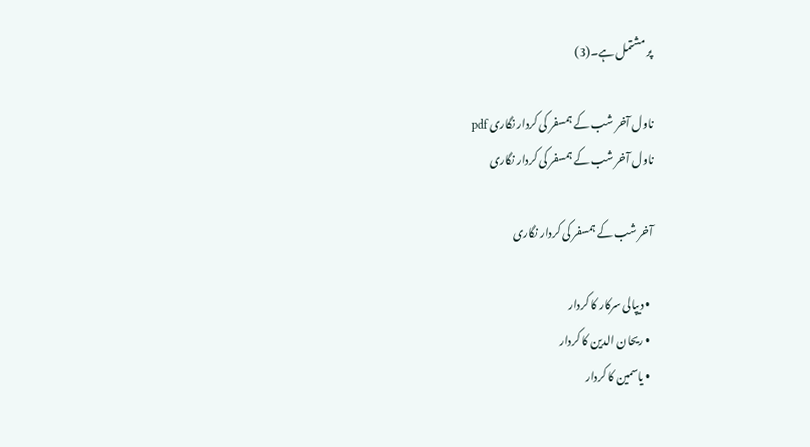پر مشتمل ہے۔(3)

ناول آخر شب کے ہمسفر کی کردار نگاری pdf
ناول آخر شب کے ہمسفر کی کردار نگاری

آخر شب کے ہمسفر کی کردار نگاری

  • دیپالی سرکار کا کردار
  • ریحان الدین کا کردار
  • یاسمین کا کردار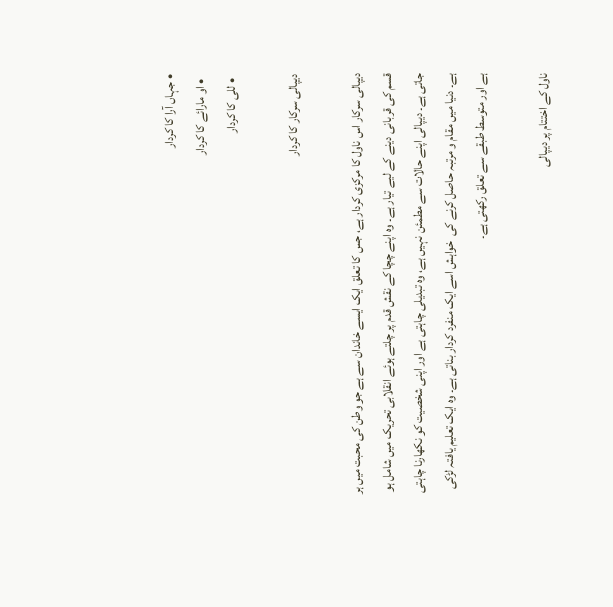• جہاں آرا کا کردار
  • او مارائے کا کردار
  • للی کا کردار

دیپالی سرکار کا کردار

دیپالی سرکار اس ناول کا مرکزی کردار ہے، جس کا تعلق ایک ایسے خاندان سے ہے جو وطن کی محبت میں ہر قسم کی قربانی دینے کے لیے تیار ہے۔ وہ اپنے چچا کے نقش قدم پر چلتے ہوئے انقلابی تحریک میں شامل ہو جاتی ہے۔ دیپالی اپنے حالات سے مطمئن نہیں ہے، وہ تبدیلی چاہتی ہے اور اپنی شخصیت کو نکھارنا چاہتی ہے۔ دنیا میں مقام و مرتبہ حاصل کرنے کی  خواہش اسے ایک منفرد کردار بناتی ہے۔ وہ ایک تعلیم یافتہ لڑکی ہے اور متوسط طبقے سے تعلق رکھتی ہے۔

ناول کے اختتام پر دیپالی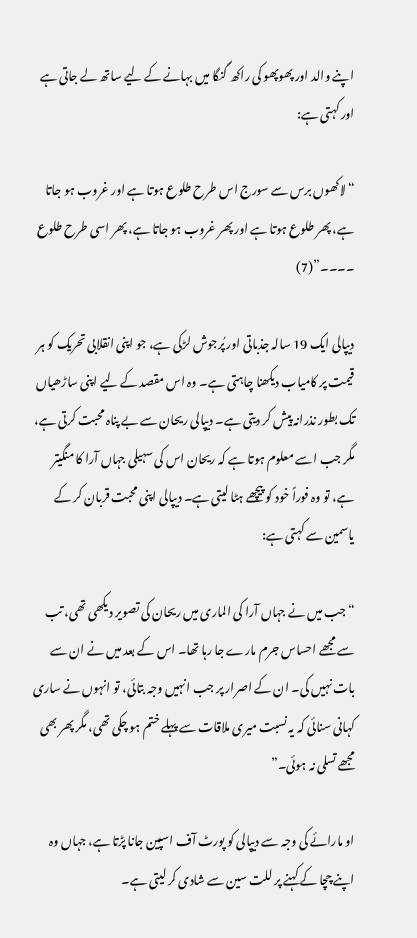اپنے والد اور پھوپھو کی راکھ گنگا میں بہانے کے لیے ساتھ لے جاتی ہے اور کہتی ہے:

“لاکھوں برس سے سورج اس طرح طلوع ہوتا ہے اور غروب ہو جاتا ہے، پھر طلوع ہوتا ہے اور پھر غروب ہو جاتا ہے، پھر اسی طرح طلوع ۔۔۔۔”(7)

دیپالی ایک 19 سالہ جذباتی اور پُرجوش لڑکی ہے، جو اپنی انقلابی تحریک کو ہر قیمت پر کامیاب دیکھنا چاہتی ہے۔ وہ اس مقصد کے لیے اپنی ساڑھیاں تک بطور نذرانہ پیش کر دیتی ہے۔ دیپالی ریحان سے بے پناہ محبت کرتی ہے، مگر جب اسے معلوم ہوتا ہے کہ ریحان اس کی سہیلی جہاں آرا کا منگیتر ہے، تو وہ فوراً خود کو پیچھے ہٹا لیتی ہے۔ دیپالی اپنی محبت قربان کر کے یاسمین سے کہتی ہے:

“جب میں نے جہاں آرا کی الماری میں ریحان کی تصویر دیکھی تھی، تب سے مجھے احساس جرم مارے جا رہا تھا۔ اس کے بعد میں نے ان سے بات نہیں کی۔ ان کے اصرار پر جب انہیں وجہ بتائی، تو انہوں نے ساری کہانی سنائی کہ یہ نسبت میری ملاقات سے پہلے ختم ہو چکی تھی، مگر پھر بھی مجھے تسلی نہ ہوئی۔”

او مارائے کی وجہ سے دیپالی کو پورٹ آف اسپین جانا پڑتا ہے، جہاں وہ اپنے چچا کے کہنے پر للت سین سے شادی کر لیتی ہے۔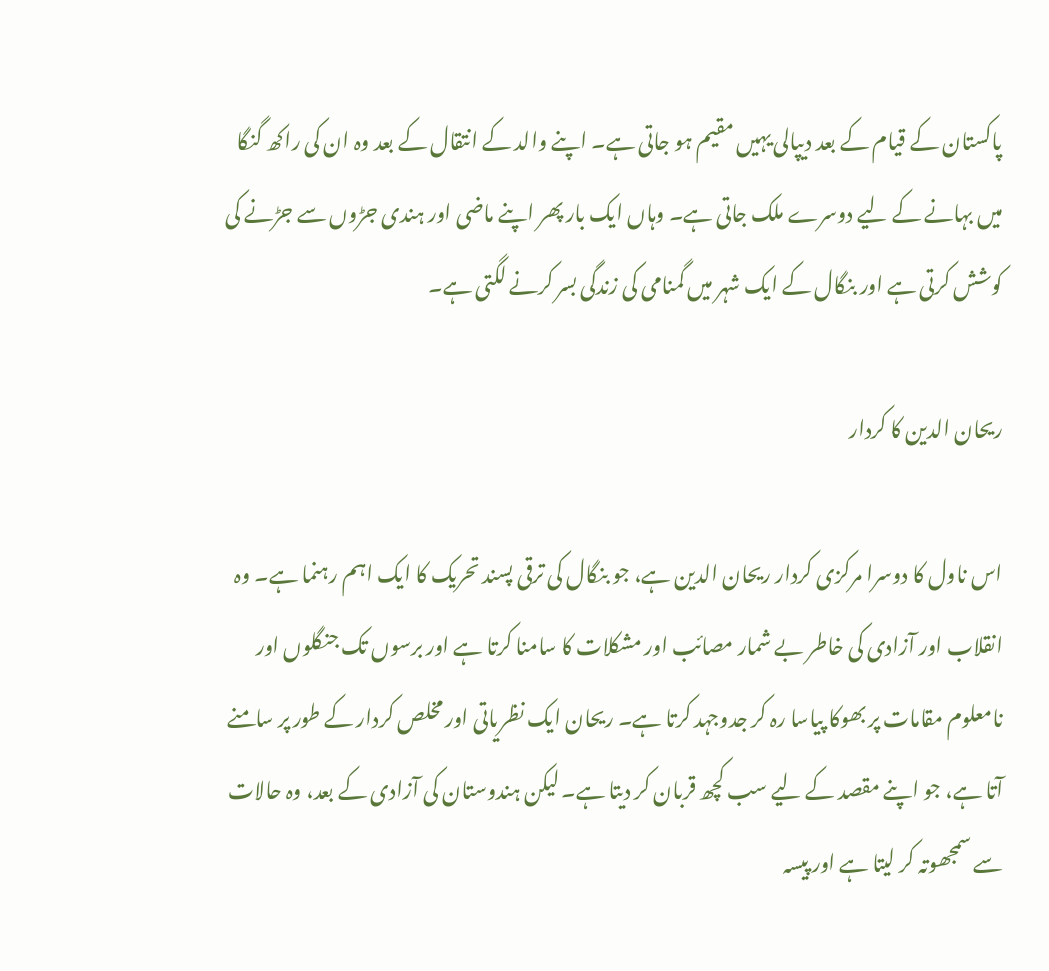پاکستان کے قیام کے بعد دیپالی یہیں مقیم ہو جاتی ہے۔ اپنے والد کے انتقال کے بعد وہ ان کی راکھ گنگا میں بہانے کے لیے دوسرے ملک جاتی ہے۔ وہاں ایک بار پھر اپنے ماضی اور ہندی جڑوں سے جڑنے کی کوشش کرتی ہے اور بنگال کے ایک شہر میں گمنامی کی زندگی بسر کرنے لگتی ہے۔

ریحان الدین کا کردار

اس ناول کا دوسرا مرکزی کردار ریحان الدین ہے، جو بنگال کی ترقی پسند تحریک کا ایک اہم رہنما ہے۔ وہ انقلاب اور آزادی کی خاطر بے شمار مصائب اور مشکلات کا سامنا کرتا ہے اور برسوں تک جنگلوں اور نامعلوم مقامات پر بھوکا پیاسا رہ کر جدوجہد کرتا ہے۔ ریحان ایک نظریاتی اور مخلص کردار کے طور پر سامنے آتا ہے، جو اپنے مقصد کے لیے سب کچھ قربان کر دیتا ہے۔ لیکن ہندوستان کی آزادی کے بعد، وہ حالات سے سمجھوتہ کر لیتا ہے اور پیسہ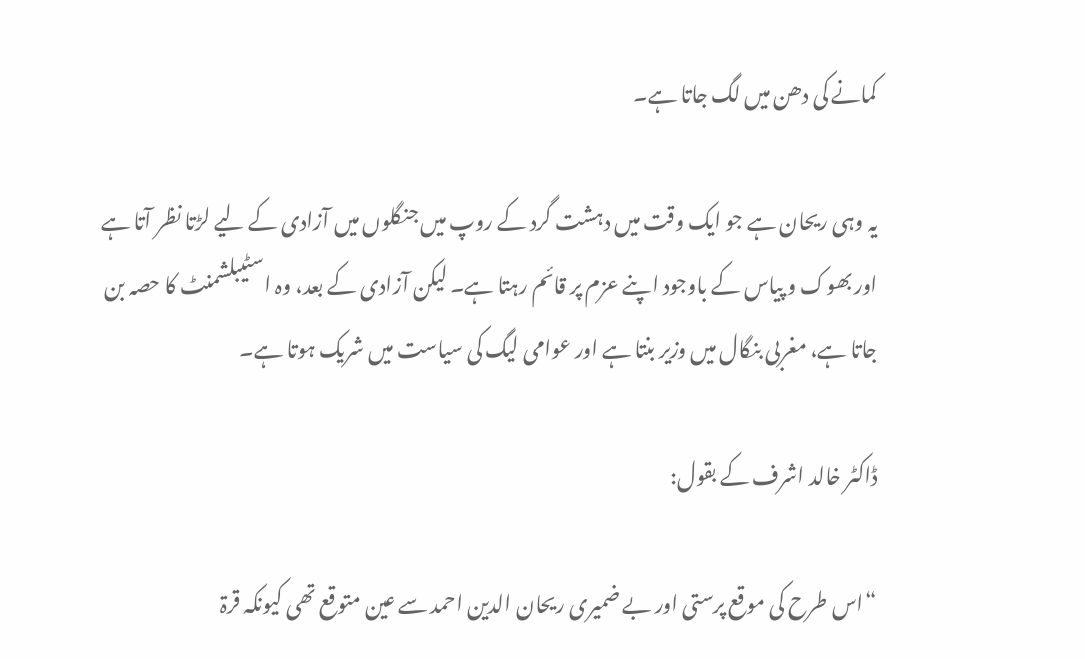کمانے کی دھن میں لگ جاتا ہے۔

یہ وہی ریحان ہے جو ایک وقت میں دہشت گرد کے روپ میں جنگلوں میں آزادی کے لیے لڑتا نظر آتا ہے اور بھوک و پیاس کے باوجود اپنے عزم پر قائم رہتا ہے۔ لیکن آزادی کے بعد، وہ اسٹیبلشمنٹ کا حصہ بن جاتا ہے، مغربی بنگال میں وزیر بنتا ہے اور عوامی لیگ کی سیاست میں شریک ہوتا ہے۔

ڈاکٹر خالد اشرف کے بقول:

“اس طرح کی موقع پرستی اور بے ضمیری ریحان الدین احمد سے عین متوقع تھی کیونکہ قرۃ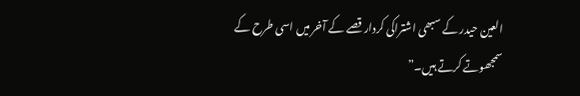العین حیدر کے سبھی اشتراکی کردار قصے کے آخر میں اسی طرح کے سمجھوتے کرتے ہیں۔”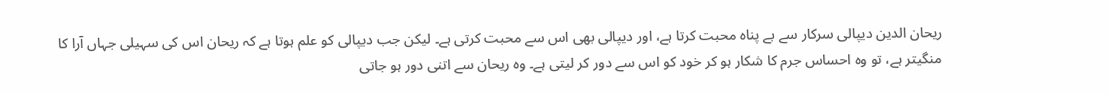ریحان الدین دیپالی سرکار سے بے پناہ محبت کرتا ہے، اور دیپالی بھی اس سے محبت کرتی ہے۔ لیکن جب دیپالی کو علم ہوتا ہے کہ ریحان اس کی سہیلی جہاں آرا کا منگیتر ہے، تو وہ احساس جرم کا شکار ہو کر خود کو اس سے دور کر لیتی ہے۔ وہ ریحان سے اتنی دور ہو جاتی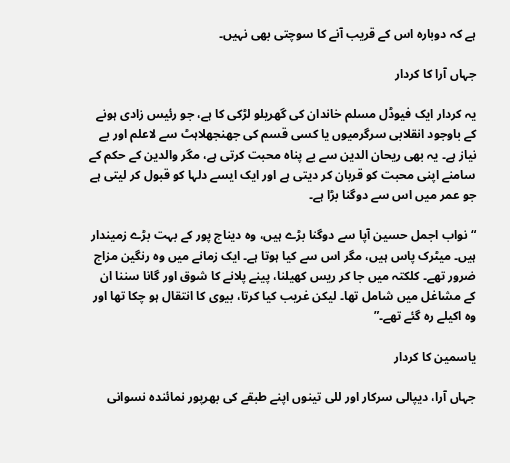ہے کہ دوبارہ اس کے قریب آنے کا سوچتی بھی نہیں۔

جہاں آرا کا کردار

یہ کردار ایک فیوڈل مسلم خاندان کی گھریلو لڑکی کا ہے، جو رئیس زادی ہونے کے باوجود انقلابی سرگرمیوں یا کسی قسم کی جھنجھلاہٹ سے لاعلم اور بے نیاز ہے۔ یہ بھی ریحان الدین سے بے پناہ محبت کرتی ہے، مگر والدین کے حکم کے سامنے اپنی محبت کو قربان کر دیتی ہے اور ایک ایسے دلہا کو قبول کر لیتی ہے جو عمر میں اس سے دوگنا بڑا ہے۔

“نواب اجمل حسین آپا سے دوگنا بڑے ہیں، وہ دیناج پور کے بہت بڑے زمیندار ہیں۔ میٹرک پاس ہیں، مگر اس سے کیا ہوتا ہے۔ ایک زمانے میں وہ رنگین مزاج ضرور تھے۔ کلکتہ میں جا کر ریس کھیلنا، پینے پلانے کا شوق اور گانا سننا ان کے مشاغل میں شامل تھا۔ لیکن غریب کیا کرتا، بیوی کا انتقال ہو چکا تھا اور وہ اکیلے رہ گئے تھے۔”

یاسمین کا کردار

جہاں آرا، دیپالی سرکار اور للی تینوں اپنے طبقے کی بھرپور نمائندہ نسوانی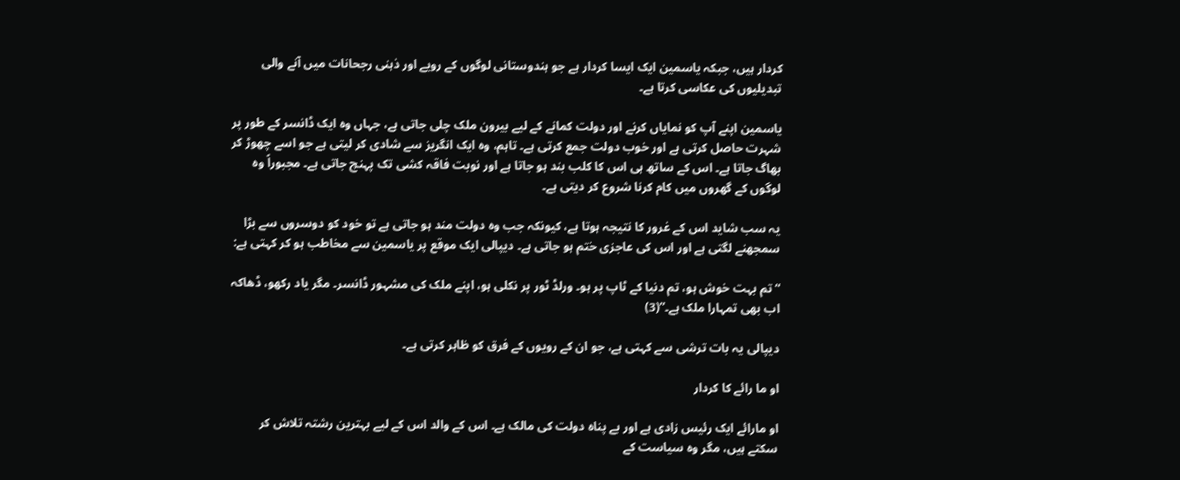کردار ہیں، جبکہ یاسمین ایک ایسا کردار ہے جو ہندوستانی لوگوں کے رویے اور ذہنی رجحانات میں آنے والی تبدیلیوں کی عکاسی کرتا ہے۔

یاسمین اپنے آپ کو نمایاں کرنے اور دولت کمانے کے لیے بیرون ملک چلی جاتی ہے، جہاں وہ ایک ڈانسر کے طور پر شہرت حاصل کرتی ہے اور خوب دولت جمع کرتی ہے۔ تاہم، وہ ایک انگریز سے شادی کر لیتی ہے جو اسے چھوڑ کر بھاگ جاتا ہے۔ اس کے ساتھ ہی اس کا کلب بند ہو جاتا ہے اور نوبت فاقہ کشی تک پہنچ جاتی ہے۔ مجبوراً وہ لوگوں کے گھروں میں کام کرنا شروع کر دیتی ہے۔

یہ سب شاید اس کے غرور کا نتیجہ ہوتا ہے، کیونکہ جب وہ دولت مند ہو جاتی ہے تو خود کو دوسروں سے بڑا سمجھنے لگتی ہے اور اس کی عاجزی ختم ہو جاتی ہے۔ دیپالی ایک موقع پر یاسمین سے مخاطب ہو کر کہتی ہے:

“تم بہت خوش ہو، تم دنیا کے ٹاپ پر ہو۔ ورلڈ ٹور پر نکلی ہو، اپنے ملک کی مشہور ڈانسر۔ مگر یاد رکھو، ڈھاکہ اب بھی تمہارا ملک ہے۔”(3)

دیپالی یہ بات ترشی سے کہتی ہے، جو ان کے رویوں کے فرق کو ظاہر کرتی ہے۔

او ما رائے کا کردار

او مارائے ایک رئیس زادی ہے اور بے پناہ دولت کی مالک ہے۔ اس کے والد اس کے لیے بہترین رشتہ تلاش کر سکتے ہیں، مگر وہ سیاست کے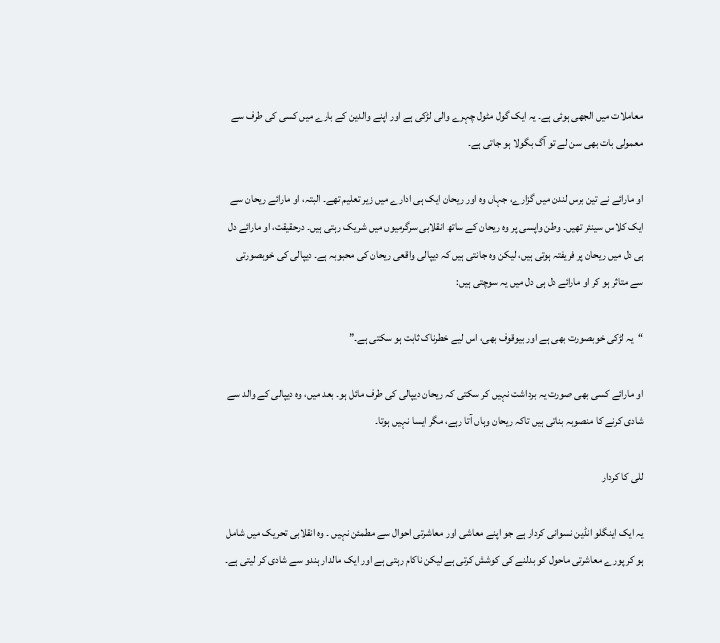معاملات میں الجھی ہوئی ہے۔ یہ ایک گول مٹول چہرے والی لڑکی ہے اور اپنے والدین کے بارے میں کسی کی طرف سے معمولی بات بھی سن لے تو آگ بگولا ہو جاتی ہے۔

او مارائے نے تین برس لندن میں گزارے، جہاں وہ اور ریحان ایک ہی ادارے میں زیر تعلیم تھے۔ البتہ، او مارائے ریحان سے ایک کلاس سینئر تھیں۔ وطن واپسی پر وہ ریحان کے ساتھ انقلابی سرگرمیوں میں شریک رہتی ہیں۔ درحقیقت، او مارائے دل ہی دل میں ریحان پر فریفتہ ہوتی ہیں، لیکن وہ جانتی ہیں کہ دیپالی واقعی ریحان کی محبوبہ ہے۔ دیپالی کی خوبصورتی سے متاثر ہو کر او مارائے دل ہی دل میں یہ سوچتی ہیں:

“یہ لڑکی خوبصورت بھی ہے اور بیوقوف بھی، اس لیے خطرناک ثابت ہو سکتی ہے۔”

او مارائے کسی بھی صورت یہ برداشت نہیں کر سکتی کہ ریحان دیپالی کی طرف مائل ہو۔ بعد میں، وہ دیپالی کے والد سے شادی کرنے کا منصوبہ بناتی ہیں تاکہ ریحان وہاں آتا رہے، مگر ایسا نہیں ہوتا۔

للی کا کردار

یہ ایک اینگلو انڈین نسوانی کردار ہے جو اپنے معاشی اور معاشرتی احوال سے مطمئن نہیں ۔ وہ انقلابی تحریک میں شامل ہو کر پورے معاشرتی ماحول کو بدلنے کی کوشش کرتی ہے لیکن ناکام رہتی ہے اور ایک مالدار ہندو سے شادی کر لیتی ہے۔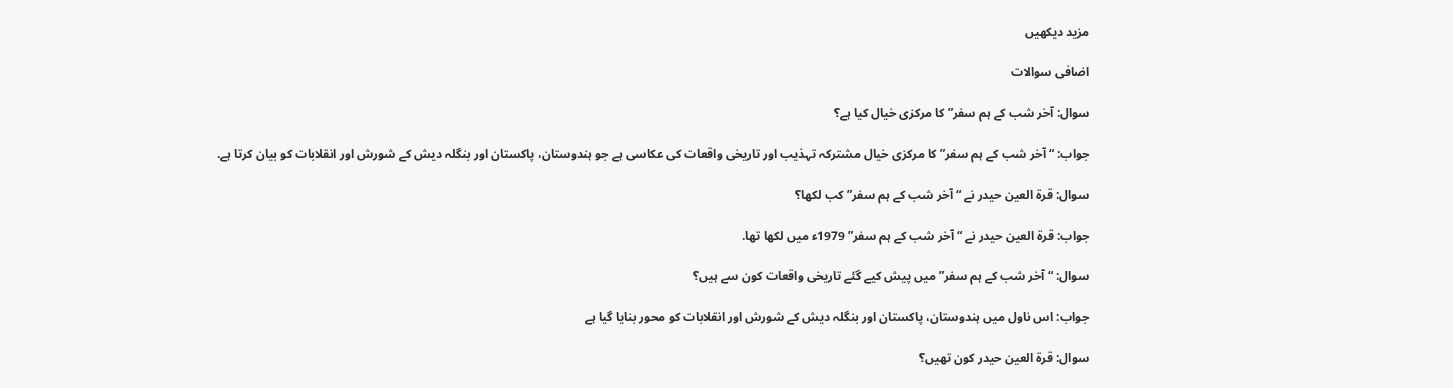مزید دیکھیں

اضافی سوالات

سوال: آخر شب کے ہم سفر” کا مرکزی خیال کیا ہے؟

جواب: “آخر شب کے ہم سفر” کا مرکزی خیال مشترکہ تہذیب اور تاریخی واقعات کی عکاسی ہے جو ہندوستان، پاکستان اور بنگلہ دیش کے شورش اور انقلابات کو بیان کرتا ہے.

سوال: قرۃ العین حیدر نے “آخر شب کے ہم سفر” کب لکھا؟

جواب: قرۃ العین حیدر نے “آخر شب کے ہم سفر” 1979ء میں لکھا تھا.

سوال: “آخر شب کے ہم سفر” میں پیش کیے گئے تاریخی واقعات کون سے ہیں؟

جواب: اس ناول میں ہندوستان، پاکستان اور بنگلہ دیش کے شورش اور انقلابات کو محور بنایا گیا ہے

سوال: قرۃ العین حیدر کون تھیں؟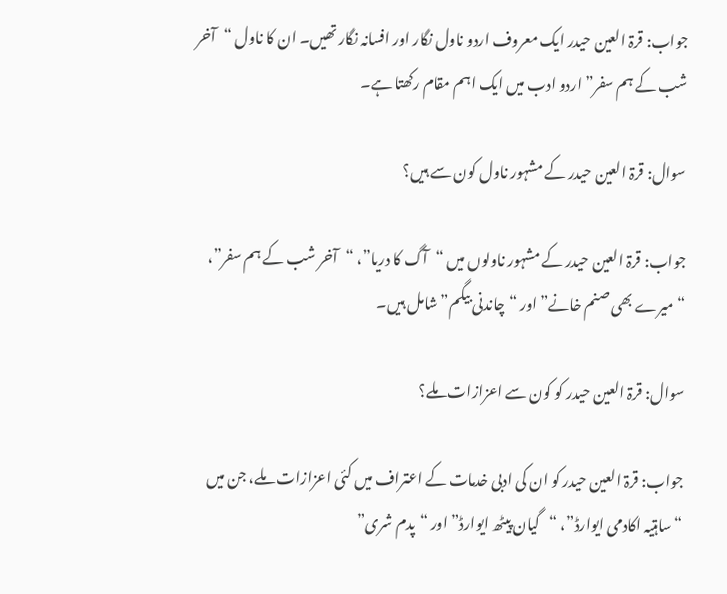جواب: قرۃ العین حیدر ایک معروف اردو ناول نگار اور افسانہ نگار تھیں۔ ان کا ناول “آخر شب کے ہم سفر” اردو ادب میں ایک اہم مقام رکھتا ہے۔

سوال: قرۃ العین حیدر کے مشہور ناول کون سے ہیں؟

جواب: قرۃ العین حیدر کے مشہور ناولوں میں “آگ کا دریا”، “آخر شب کے ہم سفر”، “میرے بھی صنم خانے” اور “چاندنی بیگم” شامل ہیں۔

سوال: قرۃ العین حیدر کو کون سے اعزازات ملے؟

جواب: قرۃ العین حیدر کو ان کی ادبی خدمات کے اعتراف میں کئی اعزازات ملے، جن میں “ساہتیہ اکادمی ایوارڈ”، “گیان پیٹھ ایوارڈ” اور “پدم شری”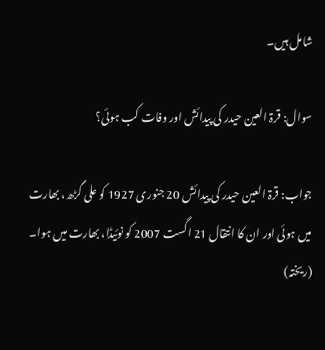شامل ہیں۔

سوال: قرۃ العین حیدر کی پیدائش اور وفات کب ہوئی؟

جواب: قرۃ العین حیدر کی پیدائش 20 جنوری 1927 کو علی گڑھ، بھارت میں ہوئی اور ان کا انتقال 21 اگست 2007 کو نوئیڈا، بھارت میں ہوا۔ (ریختہ)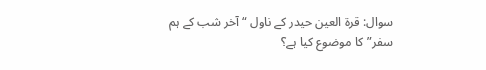سوال: قرۃ العین حیدر کے ناول “آخر شب کے ہم سفر” کا موضوع کیا ہے؟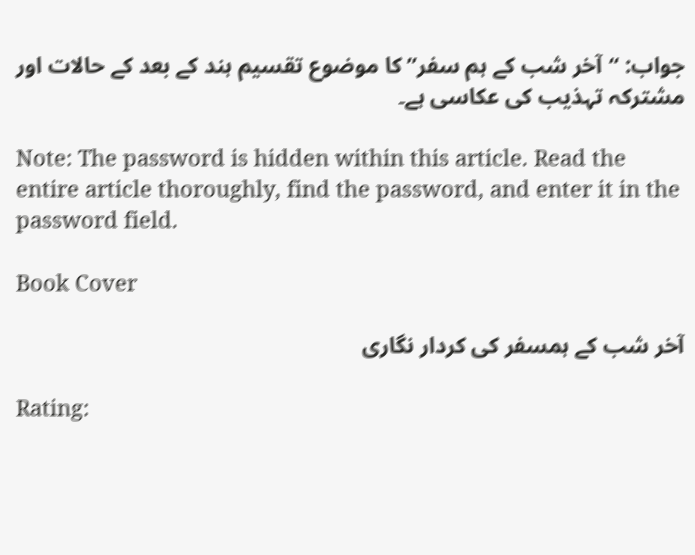جواب: “آخر شب کے ہم سفر” کا موضوع تقسیم ہند کے بعد کے حالات اور مشترکہ تہذیب کی عکاسی ہے۔

Note: The password is hidden within this article. Read the entire article thoroughly, find the password, and enter it in the password field.

Book Cover

آخر شب کے ہمسفر کی کردار نگاری

Rating: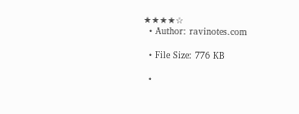★★★★☆
  • Author: ravinotes.com

  • File Size: 776 KB

  •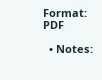Format: PDF

  • Notes: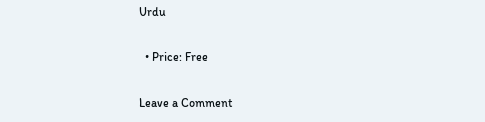Urdu

  • Price: Free

Leave a Comment